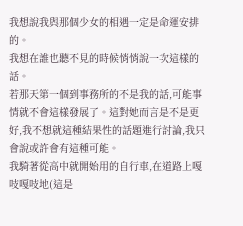我想說我與那個少女的相遇一定是命運安排的。
我想在誰也聽不見的時候悄悄說一次這樣的話。
若那天第一個到事務所的不是我的話,可能事情就不會這樣發展了。這對她而言是不是更好,我不想就這種結果性的話題進行討論,我只會說或許會有這種可能。
我騎著從高中就開始用的自行車,在道路上嘎吱嘎吱地(這是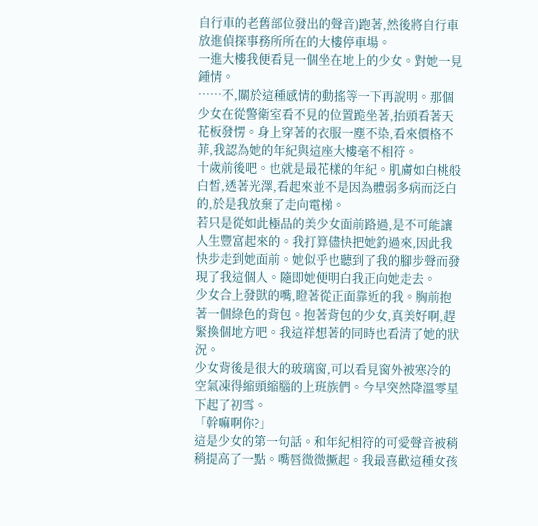自行車的老舊部位發出的聲音)跑著,然後將自行車放進偵探事務所所在的大樓停車場。
一進大樓我便看見一個坐在地上的少女。對她一見鍾情。
……不,關於這種感情的動搖等一下再說明。那個少女在從警衛室看不見的位置跪坐著,抬頭看著天花板發愣。身上穿著的衣服一塵不染,看來價格不菲,我認為她的年紀與這座大樓毫不相符。
十歲前後吧。也就是最花樣的年紀。肌膚如白桃般白皙,透著光澤,看起來並不是因為體弱多病而泛白的,於是我放棄了走向電梯。
若只是從如此極品的美少女面前路過,是不可能讓人生豐富起來的。我打算儘快把她釣過來,因此我快步走到她面前。她似乎也聽到了我的腳步聲而發現了我這個人。隨即她便明白我正向她走去。
少女合上發獃的嘴,瞪著從正面靠近的我。胸前抱著一個綠色的背包。抱著背包的少女,真美好啊,趕緊換個地方吧。我這祥想著的同時也看清了她的狀況。
少女背後是很大的玻璃窗,可以看見窗外被寒冷的空氣凍得縮頭縮腦的上班族們。今早突然降溫零星下起了初雪。
「幹嘛啊你?」
這是少女的第一句話。和年紀相符的可愛聲音被稍稍提高了一點。嘴唇微微撅起。我最喜歡這種女孩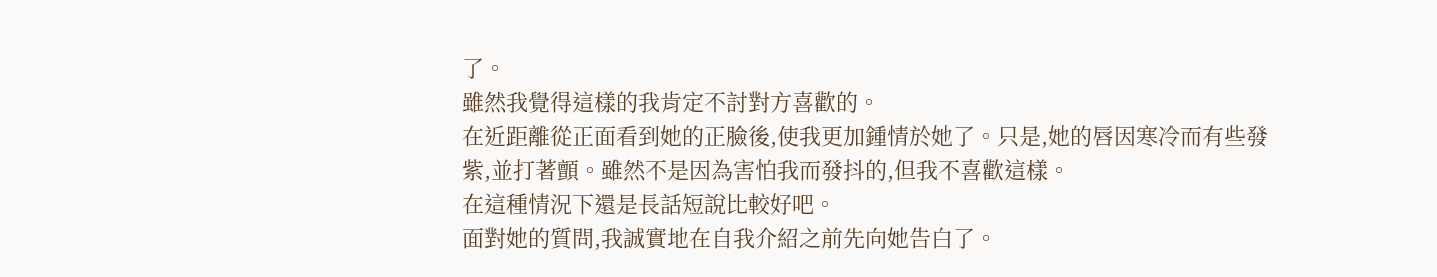了。
雖然我覺得這樣的我肯定不討對方喜歡的。
在近距離從正面看到她的正臉後,使我更加鍾情於她了。只是,她的唇因寒冷而有些發紫,並打著顫。雖然不是因為害怕我而發抖的,但我不喜歡這樣。
在這種情況下還是長話短說比較好吧。
面對她的質問,我誠實地在自我介紹之前先向她告白了。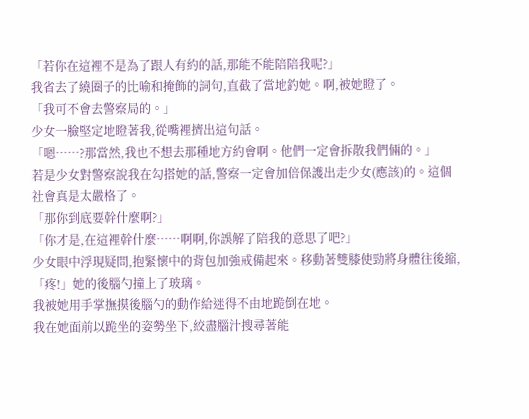「若你在這裡不是為了跟人有約的話,那能不能陪陪我呢?」
我省去了繞圈子的比喻和掩飾的詞句,直截了當地釣她。啊,被她瞪了。
「我可不會去警察局的。」
少女一臉堅定地瞪著我,從嘴裡擠出這句話。
「嗯……?那當然,我也不想去那種地方約會啊。他們一定會拆散我們倆的。」
若是少女對警察說我在勾搭她的話,警察一定會加倍保護出走少女(應該)的。這個社會真是太嚴格了。
「那你到底要幹什麼啊?」
「你才是,在這裡幹什麼……啊啊,你誤解了陪我的意思了吧?」
少女眼中浮現疑問,抱緊懷中的背包加強戒備起來。移動著雙膝使勁將身體往後縮,「疼!」她的後腦勺撞上了玻璃。
我被她用手掌撫摸後腦勺的動作給迷得不由地跪倒在地。
我在她面前以跪坐的姿勢坐下,絞盡腦汁搜尋著能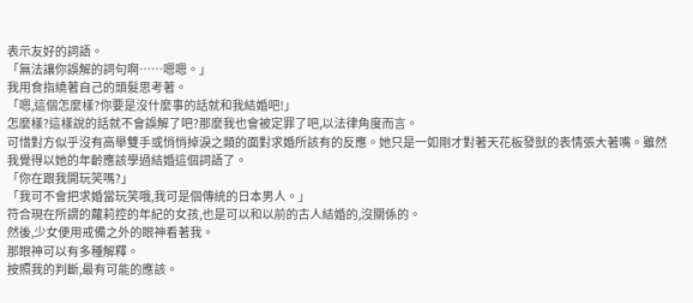表示友好的詞語。
「無法讓你誤解的詞句啊……嗯嗯。」
我用食指繞著自己的頭髮思考著。
「嗯,這個怎麼樣?你要是沒什麼事的話就和我結婚吧!」
怎麼樣?這樣說的話就不會誤解了吧?那麼我也會被定罪了吧,以法律角度而言。
可惜對方似乎沒有高舉雙手或悄悄掉淚之類的面對求婚所該有的反應。她只是一如剛才對著天花板發獃的表情張大著嘴。雖然我覺得以她的年齡應該學過結婚這個詞語了。
「你在跟我開玩笑嗎?」
「我可不會把求婚當玩笑哦,我可是個傳統的日本男人。」
符合現在所謂的蘿莉控的年紀的女孩,也是可以和以前的古人結婚的,沒關係的。
然後,少女便用戒備之外的眼神看著我。
那眼神可以有多種解釋。
按照我的判斷,最有可能的應該。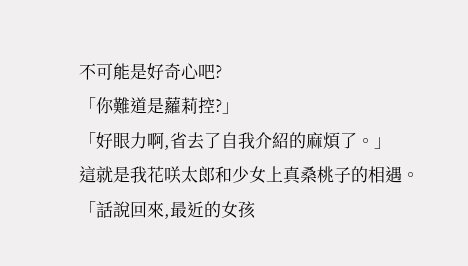不可能是好奇心吧?
「你難道是蘿莉控?」
「好眼力啊,省去了自我介紹的麻煩了。」
這就是我花咲太郎和少女上真桑桃子的相遇。
「話說回來,最近的女孩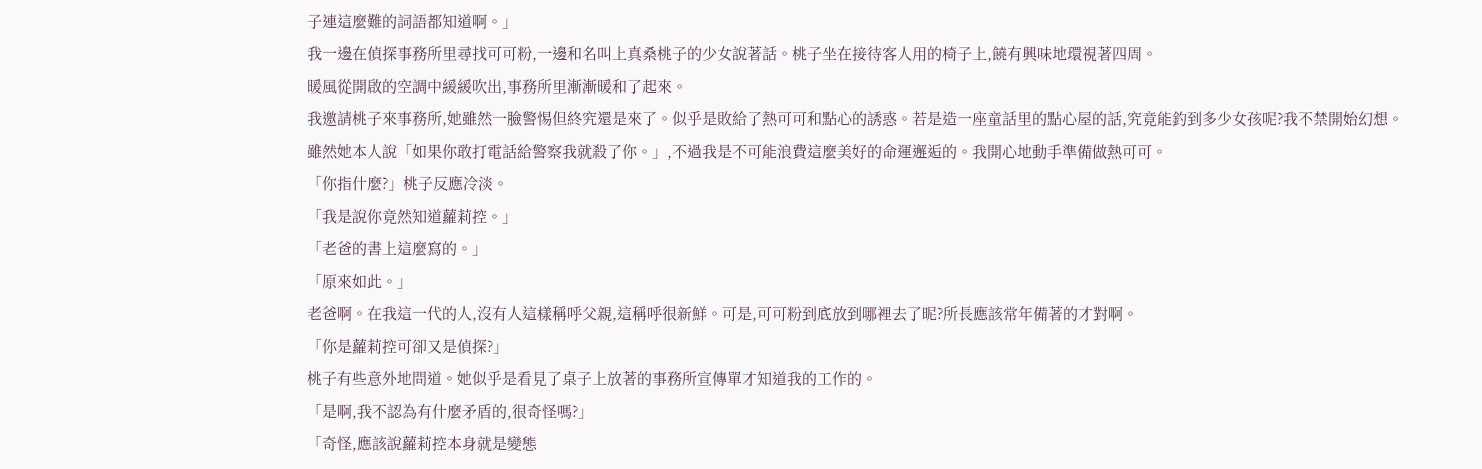子連這麼難的詞語都知道啊。」
我一邊在偵探事務所里尋找可可粉,一邊和名叫上真桑桃子的少女說著話。桃子坐在接待客人用的椅子上,饒有興味地環視著四周。
暖風從開啟的空調中緩緩吹出,事務所里漸漸暖和了起來。
我邀請桃子來事務所,她雖然一臉警惕但終究還是來了。似乎是敗給了熱可可和點心的誘惑。若是造一座童話里的點心屋的話,究竟能釣到多少女孩呢?我不禁開始幻想。
雖然她本人說「如果你敢打電話給警察我就殺了你。」,不過我是不可能浪費這麼美好的命運邂逅的。我開心地動手準備做熱可可。
「你指什麼?」桃子反應冷淡。
「我是說你竟然知道蘿莉控。」
「老爸的書上這麼寫的。」
「原來如此。」
老爸啊。在我這一代的人,沒有人這樣稱呼父親,這稱呼很新鮮。可是,可可粉到底放到哪裡去了昵?所長應該常年備著的才對啊。
「你是蘿莉控可卻又是偵探?」
桃子有些意外地問道。她似乎是看見了桌子上放著的事務所宣傳單才知道我的工作的。
「是啊,我不認為有什麼矛盾的,很奇怪嗎?」
「奇怪,應該說蘿莉控本身就是變態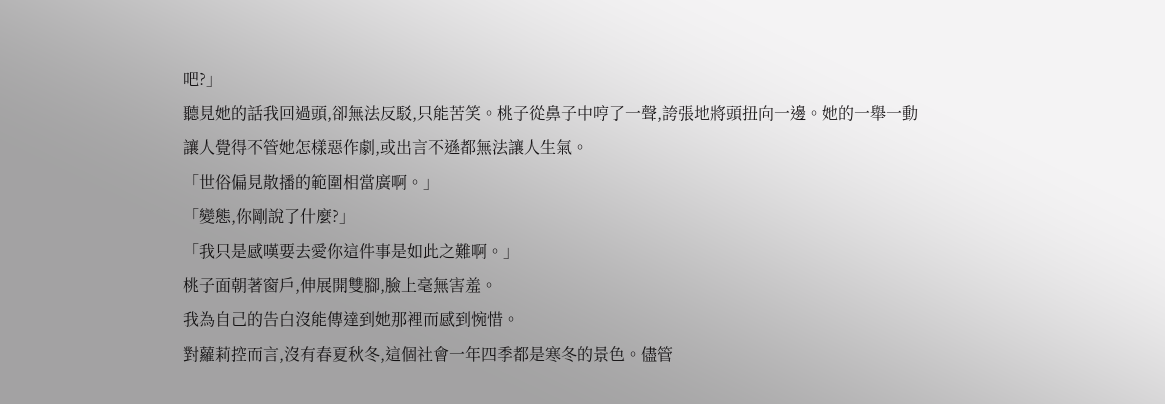吧?」
聽見她的話我回過頭,卻無法反駁,只能苦笑。桃子從鼻子中哼了一聲,誇張地將頭扭向一邊。她的一舉一動讓人覺得不管她怎樣惡作劇,或出言不遜都無法讓人生氣。
「世俗偏見散播的範圍相當廣啊。」
「變態,你剛說了什麼?」
「我只是感嘆要去愛你這件事是如此之難啊。」
桃子面朝著窗戶,伸展開雙腳,臉上毫無害羞。
我為自己的告白沒能傳達到她那裡而感到惋惜。
對蘿莉控而言,沒有春夏秋冬,這個社會一年四季都是寒冬的景色。儘管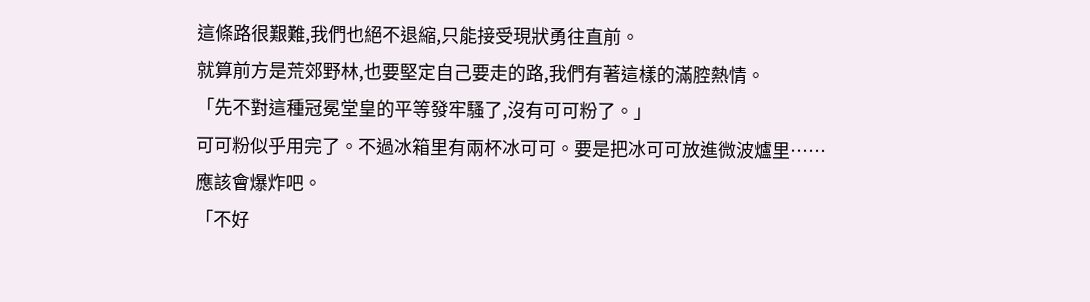這條路很艱難,我們也絕不退縮,只能接受現狀勇往直前。
就算前方是荒郊野林,也要堅定自己要走的路,我們有著這樣的滿腔熱情。
「先不對這種冠冕堂皇的平等發牢騷了,沒有可可粉了。」
可可粉似乎用完了。不過冰箱里有兩杯冰可可。要是把冰可可放進微波爐里……應該會爆炸吧。
「不好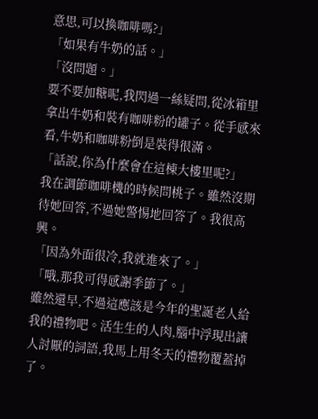意思,可以換咖啡嗎?」
「如果有牛奶的話。」
「沒問題。」
要不要加糖呢,我閃過一絲疑問,從冰箱里拿出牛奶和裝有咖啡粉的罐子。從手感來看,牛奶和咖啡粉倒是裝得很滿。
「話說,你為什麼會在這棟大樓里呢?」
我在調節咖啡機的時候問桃子。雖然沒期待她回答,不過她警惕地回答了。我很高興。
「因為外面很冷,我就進來了。」
「哦,那我可得感謝季節了。」
雖然還早,不過這應該是今年的聖誕老人給我的禮物吧。活生生的人肉,腦中浮現出讓人討厭的詞語,我馬上用冬天的禮物覆蓋掉了。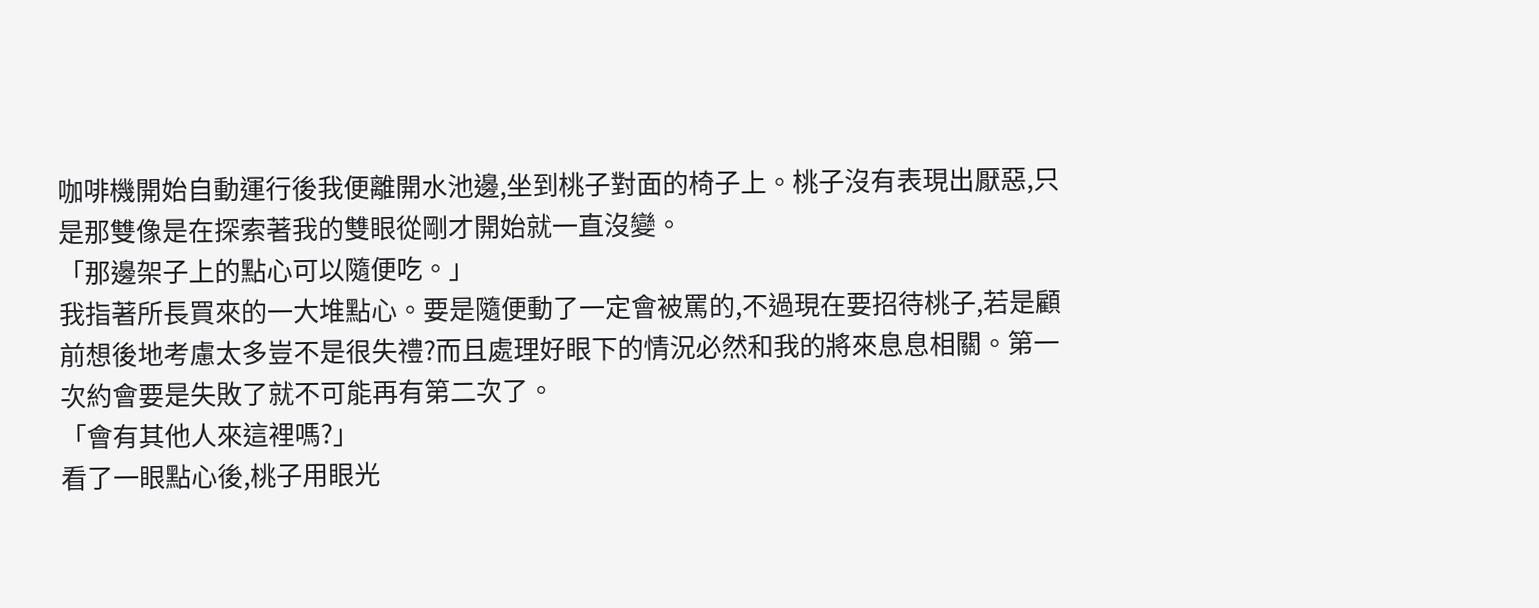咖啡機開始自動運行後我便離開水池邊,坐到桃子對面的椅子上。桃子沒有表現出厭惡,只是那雙像是在探索著我的雙眼從剛才開始就一直沒變。
「那邊架子上的點心可以隨便吃。」
我指著所長買來的一大堆點心。要是隨便動了一定會被罵的,不過現在要招待桃子,若是顧前想後地考慮太多豈不是很失禮?而且處理好眼下的情況必然和我的將來息息相關。第一次約會要是失敗了就不可能再有第二次了。
「會有其他人來這裡嗎?」
看了一眼點心後,桃子用眼光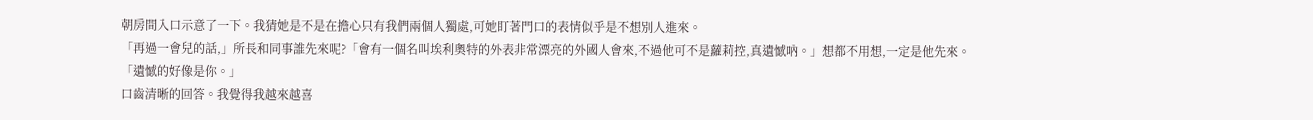朝房間入口示意了一下。我猜她是不是在擔心只有我們兩個人獨處,可她盯著門口的表情似乎是不想別人進來。
「再過一會兒的話,」所長和同事誰先來呢?「會有一個名叫埃利奧特的外表非常漂亮的外國人會來,不過他可不是蘿莉控,真遺憾吶。」想都不用想,一定是他先來。
「遺憾的好像是你。」
口齒清晰的回答。我覺得我越來越喜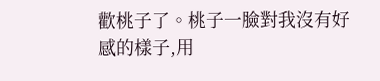歡桃子了。桃子一臉對我沒有好感的樣子,用